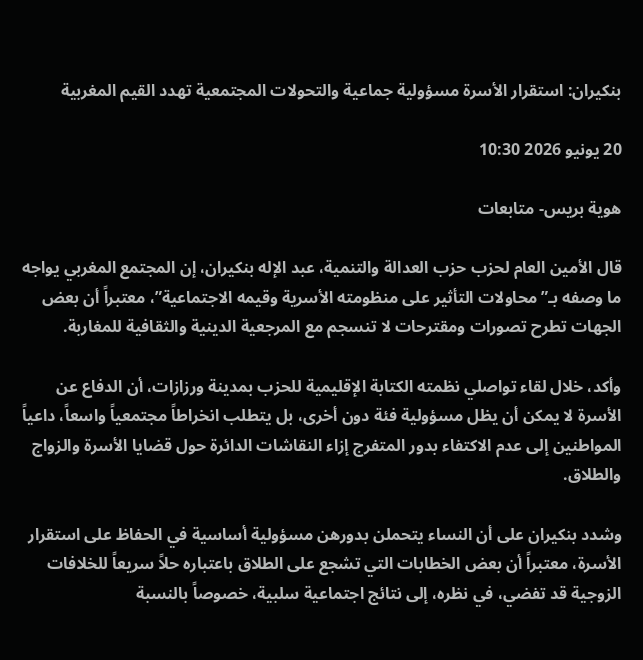بنكيران: استقرار الأسرة مسؤولية جماعية والتحولات المجتمعية تهدد القيم المغربية

20 يونيو 2026 10:30

هوية بريس- متابعات

قال الأمين العام لحزب حزب العدالة والتنمية، عبد الإله بنكيران، إن المجتمع المغربي يواجه ما وصفه بـ”محاولات التأثير على منظومته الأسرية وقيمه الاجتماعية”، معتبراً أن بعض الجهات تطرح تصورات ومقترحات لا تنسجم مع المرجعية الدينية والثقافية للمغاربة.

وأكد، خلال لقاء تواصلي نظمته الكتابة الإقليمية للحزب بمدينة ورزازات، أن الدفاع عن الأسرة لا يمكن أن يظل مسؤولية فئة دون أخرى، بل يتطلب انخراطاً مجتمعياً واسعاً، داعياً المواطنين إلى عدم الاكتفاء بدور المتفرج إزاء النقاشات الدائرة حول قضايا الأسرة والزواج والطلاق.

وشدد بنكيران على أن النساء يتحملن بدورهن مسؤولية أساسية في الحفاظ على استقرار الأسرة، معتبراً أن بعض الخطابات التي تشجع على الطلاق باعتباره حلاً سريعاً للخلافات الزوجية قد تفضي، في نظره، إلى نتائج اجتماعية سلبية، خصوصاً بالنسبة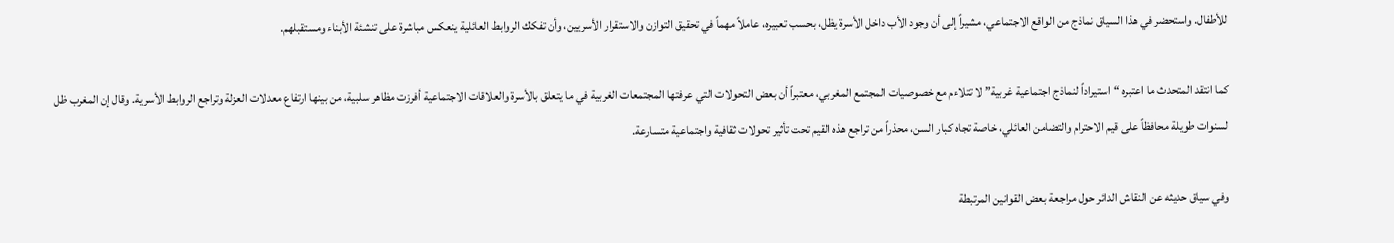للأطفال. واستحضر في هذا السياق نماذج من الواقع الاجتماعي، مشيراً إلى أن وجود الأب داخل الأسرة يظل، بحسب تعبيره، عاملاً مهماً في تحقيق التوازن والاستقرار الأسريين، وأن تفكك الروابط العائلية ينعكس مباشرة على تنشئة الأبناء ومستقبلهم.

كما انتقد المتحدث ما اعتبره “استيراداً لنماذج اجتماعية غربية” لا تتلاءم مع خصوصيات المجتمع المغربي، معتبراً أن بعض التحولات التي عرفتها المجتمعات الغربية في ما يتعلق بالأسرة والعلاقات الاجتماعية أفرزت مظاهر سلبية، من بينها ارتفاع معدلات العزلة وتراجع الروابط الأسرية. وقال إن المغرب ظل لسنوات طويلة محافظاً على قيم الاحترام والتضامن العائلي، خاصة تجاه كبار السن، محذراً من تراجع هذه القيم تحت تأثير تحولات ثقافية واجتماعية متسارعة.

وفي سياق حديثه عن النقاش الدائر حول مراجعة بعض القوانين المرتبطة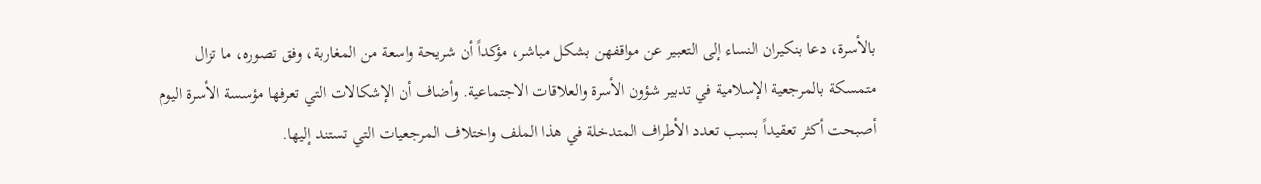بالأسرة، دعا بنكيران النساء إلى التعبير عن مواقفهن بشكل مباشر، مؤكداً أن شريحة واسعة من المغاربة، وفق تصوره، ما تزال متمسكة بالمرجعية الإسلامية في تدبير شؤون الأسرة والعلاقات الاجتماعية. وأضاف أن الإشكالات التي تعرفها مؤسسة الأسرة اليوم أصبحت أكثر تعقيداً بسبب تعدد الأطراف المتدخلة في هذا الملف واختلاف المرجعيات التي تستند إليها.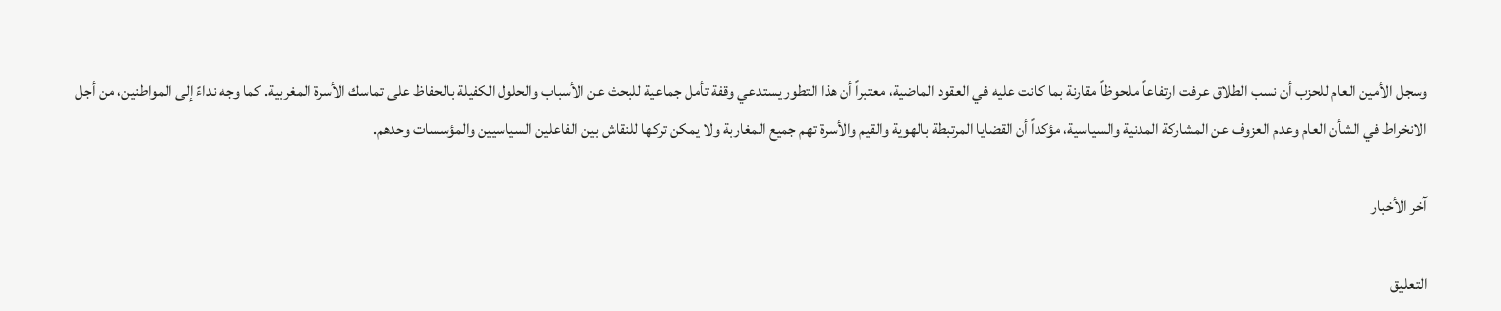وسجل الأمين العام للحزب أن نسب الطلاق عرفت ارتفاعاً ملحوظاً مقارنة بما كانت عليه في العقود الماضية، معتبراً أن هذا التطور يستدعي وقفة تأمل جماعية للبحث عن الأسباب والحلول الكفيلة بالحفاظ على تماسك الأسرة المغربية. كما وجه نداءً إلى المواطنين، من أجل الانخراط في الشأن العام وعدم العزوف عن المشاركة المدنية والسياسية، مؤكداً أن القضايا المرتبطة بالهوية والقيم والأسرة تهم جميع المغاربة ولا يمكن تركها للنقاش بين الفاعلين السياسيين والمؤسسات وحدهم.

آخر الأخبار

التعليق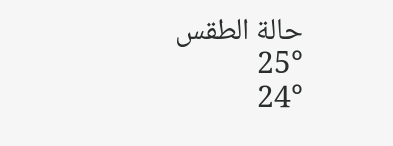حالة الطقس
25°
24°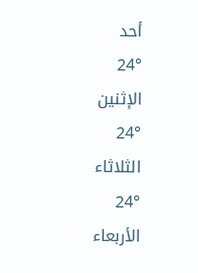أحد
24°
الإثنين
24°
الثلاثاء
24°
الأربعاء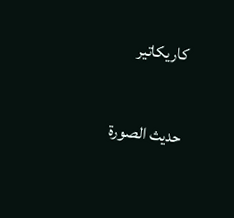كاريكاتير

حديث الصورة